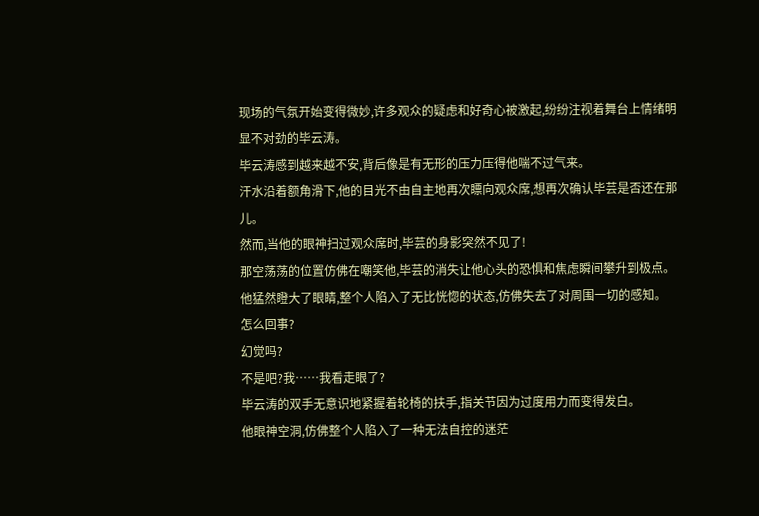现场的气氛开始变得微妙,许多观众的疑虑和好奇心被激起,纷纷注视着舞台上情绪明显不对劲的毕云涛。
毕云涛感到越来越不安,背后像是有无形的压力压得他喘不过气来。
汗水沿着额角滑下,他的目光不由自主地再次瞟向观众席,想再次确认毕芸是否还在那儿。
然而,当他的眼神扫过观众席时,毕芸的身影突然不见了!
那空荡荡的位置仿佛在嘲笑他,毕芸的消失让他心头的恐惧和焦虑瞬间攀升到极点。
他猛然瞪大了眼睛,整个人陷入了无比恍惚的状态,仿佛失去了对周围一切的感知。
怎么回事?
幻觉吗?
不是吧?我……我看走眼了?
毕云涛的双手无意识地紧握着轮椅的扶手,指关节因为过度用力而变得发白。
他眼神空洞,仿佛整个人陷入了一种无法自控的迷茫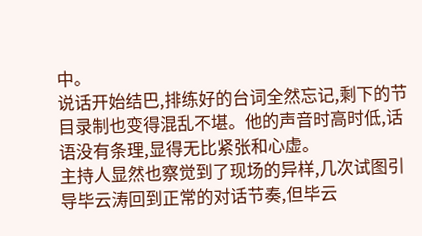中。
说话开始结巴,排练好的台词全然忘记,剩下的节目录制也变得混乱不堪。他的声音时高时低,话语没有条理,显得无比紧张和心虚。
主持人显然也察觉到了现场的异样,几次试图引导毕云涛回到正常的对话节奏,但毕云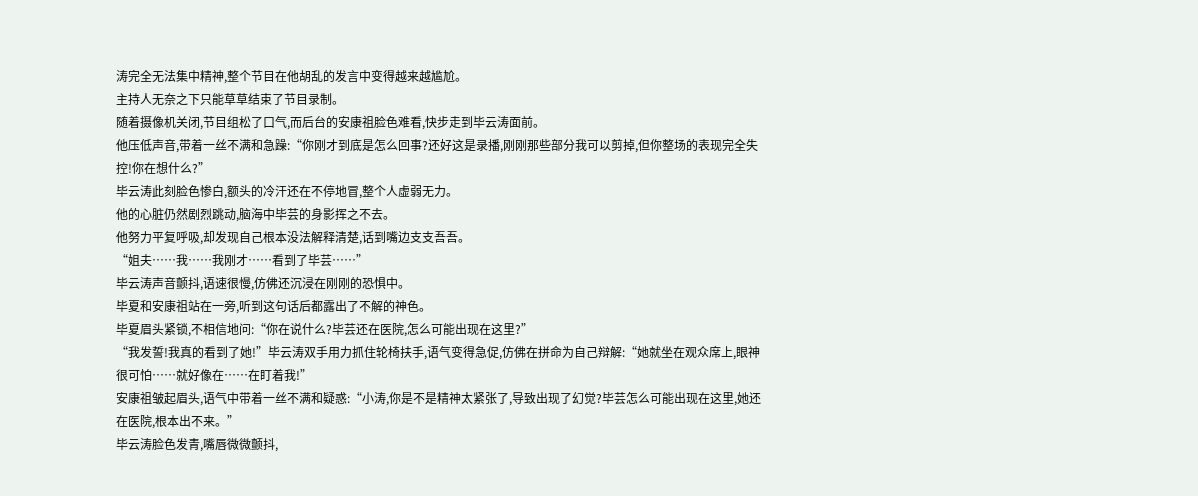涛完全无法集中精神,整个节目在他胡乱的发言中变得越来越尴尬。
主持人无奈之下只能草草结束了节目录制。
随着摄像机关闭,节目组松了口气,而后台的安康祖脸色难看,快步走到毕云涛面前。
他压低声音,带着一丝不满和急躁:“你刚才到底是怎么回事?还好这是录播,刚刚那些部分我可以剪掉,但你整场的表现完全失控!你在想什么?”
毕云涛此刻脸色惨白,额头的冷汗还在不停地冒,整个人虚弱无力。
他的心脏仍然剧烈跳动,脑海中毕芸的身影挥之不去。
他努力平复呼吸,却发现自己根本没法解释清楚,话到嘴边支支吾吾。
“姐夫……我……我刚才……看到了毕芸……”
毕云涛声音颤抖,语速很慢,仿佛还沉浸在刚刚的恐惧中。
毕夏和安康祖站在一旁,听到这句话后都露出了不解的神色。
毕夏眉头紧锁,不相信地问:“你在说什么?毕芸还在医院,怎么可能出现在这里?”
“我发誓!我真的看到了她!”毕云涛双手用力抓住轮椅扶手,语气变得急促,仿佛在拼命为自己辩解:“她就坐在观众席上,眼神很可怕……就好像在……在盯着我!”
安康祖皱起眉头,语气中带着一丝不满和疑惑:“小涛,你是不是精神太紧张了,导致出现了幻觉?毕芸怎么可能出现在这里,她还在医院,根本出不来。”
毕云涛脸色发青,嘴唇微微颤抖,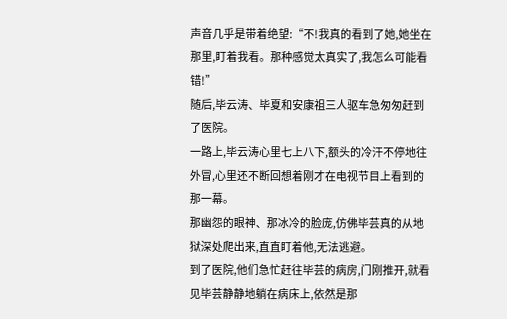声音几乎是带着绝望:“不!我真的看到了她,她坐在那里,盯着我看。那种感觉太真实了,我怎么可能看错!”
随后,毕云涛、毕夏和安康祖三人驱车急匆匆赶到了医院。
一路上,毕云涛心里七上八下,额头的冷汗不停地往外冒,心里还不断回想着刚才在电视节目上看到的那一幕。
那幽怨的眼神、那冰冷的脸庞,仿佛毕芸真的从地狱深处爬出来,直直盯着他,无法逃避。
到了医院,他们急忙赶往毕芸的病房,门刚推开,就看见毕芸静静地躺在病床上,依然是那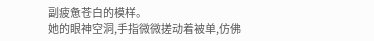副疲惫苍白的模样。
她的眼神空洞,手指微微搓动着被单,仿佛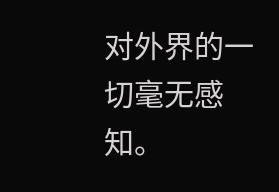对外界的一切毫无感知。